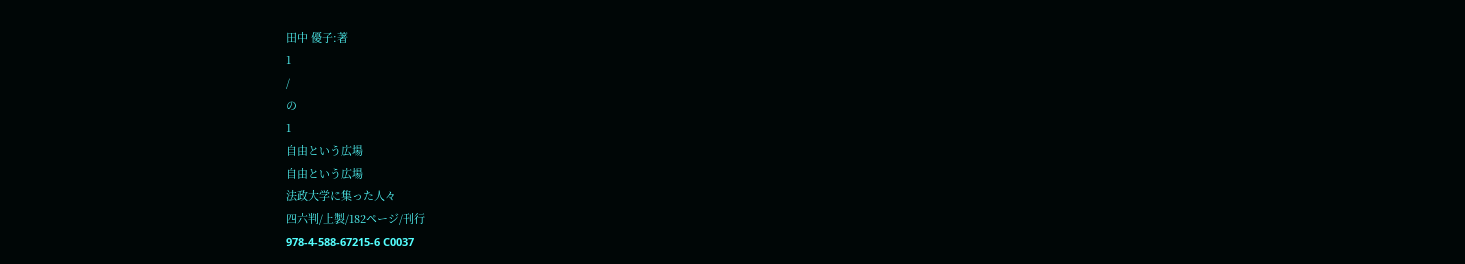田中 優子:著
1
/
の
1
自由という広場
自由という広場
法政大学に集った人々
四六判/上製/182ページ/刊行
978-4-588-67215-6 C0037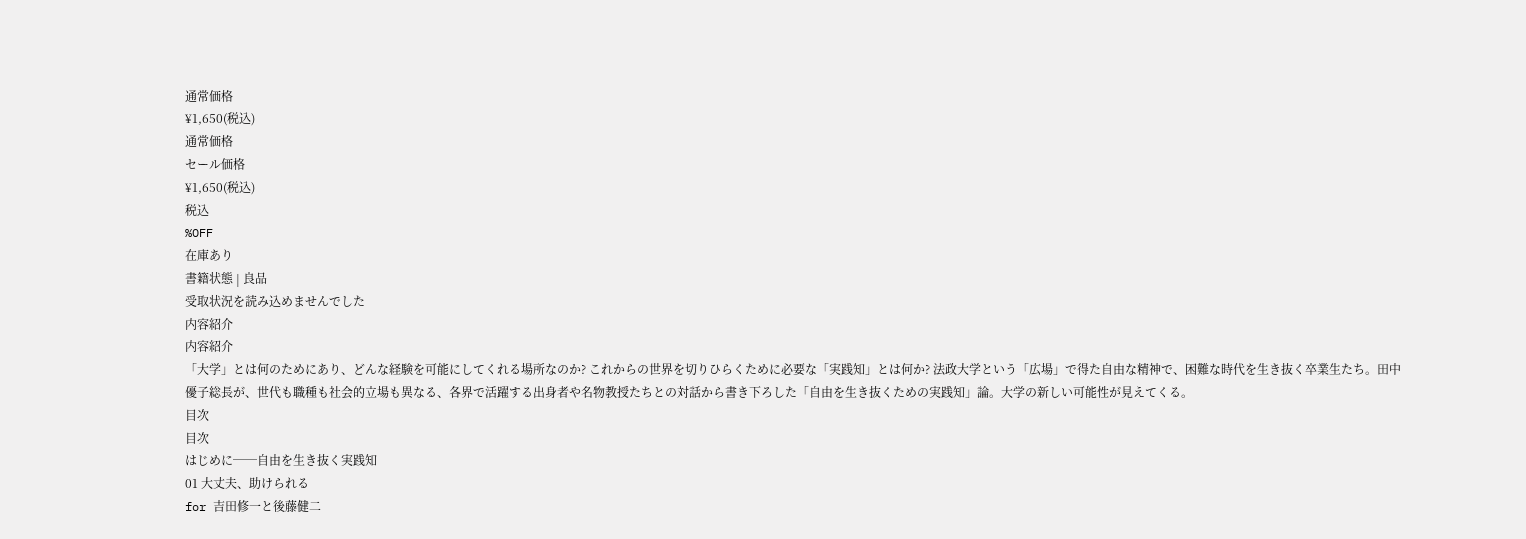通常価格
¥1,650(税込)
通常価格
セール価格
¥1,650(税込)
税込
%OFF
在庫あり
書籍状態 | 良品
受取状況を読み込めませんでした
内容紹介
内容紹介
「大学」とは何のためにあり、どんな経験を可能にしてくれる場所なのか? これからの世界を切りひらくために必要な「実践知」とは何か? 法政大学という「広場」で得た自由な精神で、困難な時代を生き抜く卒業生たち。田中優子総長が、世代も職種も社会的立場も異なる、各界で活躍する出身者や名物教授たちとの対話から書き下ろした「自由を生き抜くための実践知」論。大学の新しい可能性が見えてくる。
目次
目次
はじめに──自由を生き抜く実践知
01 大丈夫、助けられる
for 吉田修一と後藤健二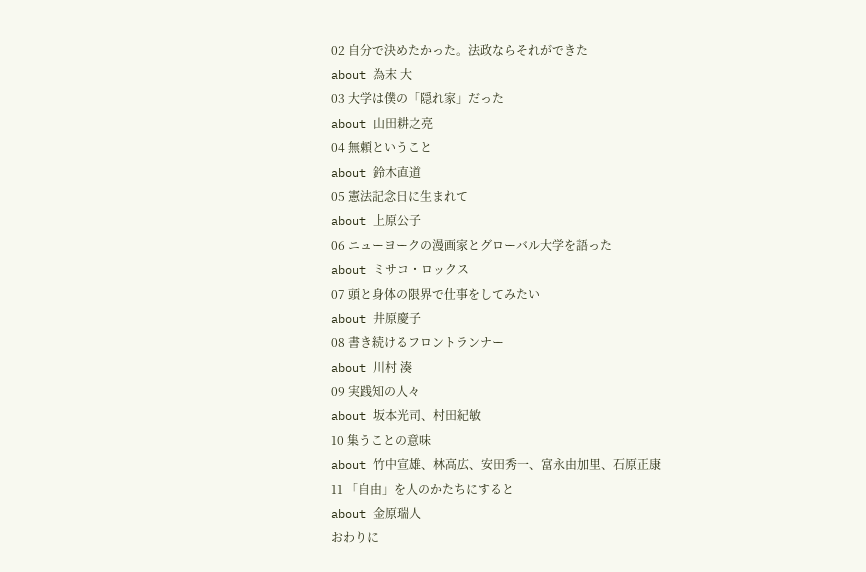02 自分で決めたかった。法政ならそれができた
about 為末 大
03 大学は僕の「隠れ家」だった
about 山田耕之亮
04 無頼ということ
about 鈴木直道
05 憲法記念日に生まれて
about 上原公子
06 ニューヨークの漫画家とグローバル大学を語った
about ミサコ・ロックス
07 頭と身体の限界で仕事をしてみたい
about 井原慶子
08 書き続けるフロントランナー
about 川村 湊
09 実践知の人々
about 坂本光司、村田紀敏
10 集うことの意味
about 竹中宣雄、林高広、安田秀一、富永由加里、石原正康
11 「自由」を人のかたちにすると
about 金原瑞人
おわりに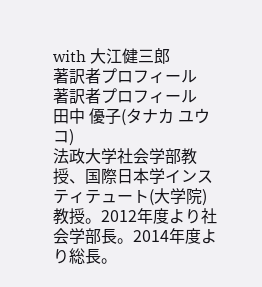with 大江健三郎
著訳者プロフィール
著訳者プロフィール
田中 優子(タナカ ユウコ)
法政大学社会学部教授、国際日本学インスティテュート(大学院)教授。2012年度より社会学部長。2014年度より総長。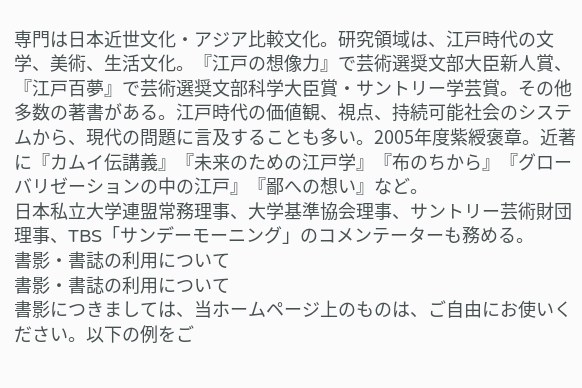専門は日本近世文化・アジア比較文化。研究領域は、江戸時代の文学、美術、生活文化。『江戸の想像力』で芸術選奨文部大臣新人賞、『江戸百夢』で芸術選奨文部科学大臣賞・サントリー学芸賞。その他多数の著書がある。江戸時代の価値観、視点、持続可能社会のシステムから、現代の問題に言及することも多い。2005年度紫綬褒章。近著に『カムイ伝講義』『未来のための江戸学』『布のちから』『グローバリゼーションの中の江戸』『鄙への想い』など。
日本私立大学連盟常務理事、大学基準協会理事、サントリー芸術財団理事、TBS「サンデーモーニング」のコメンテーターも務める。
書影・書誌の利用について
書影・書誌の利用について
書影につきましては、当ホームページ上のものは、ご自由にお使いください。以下の例をご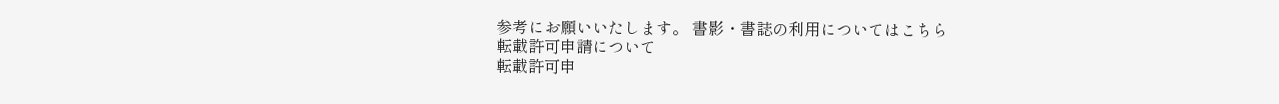参考にお願いいたします。 書影・書誌の利用についてはこちら
転載許可申請について
転載許可申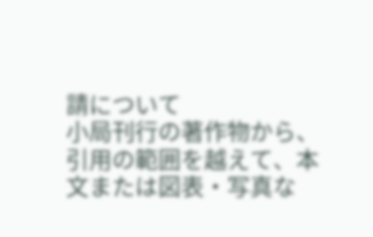請について
小局刊行の著作物から、引用の範囲を越えて、本文または図表・写真な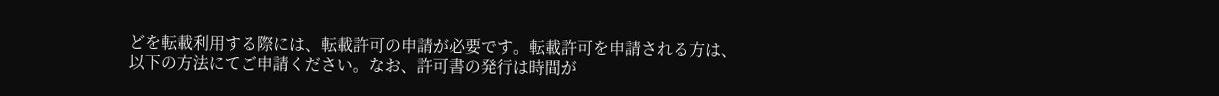どを転載利用する際には、転載許可の申請が必要です。転載許可を申請される方は、以下の方法にてご申請ください。なお、許可書の発行は時間が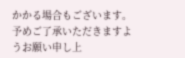かかる場合もございます。予めご了承いただきますようお願い申し上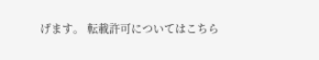げます。 転載許可についてはこちら